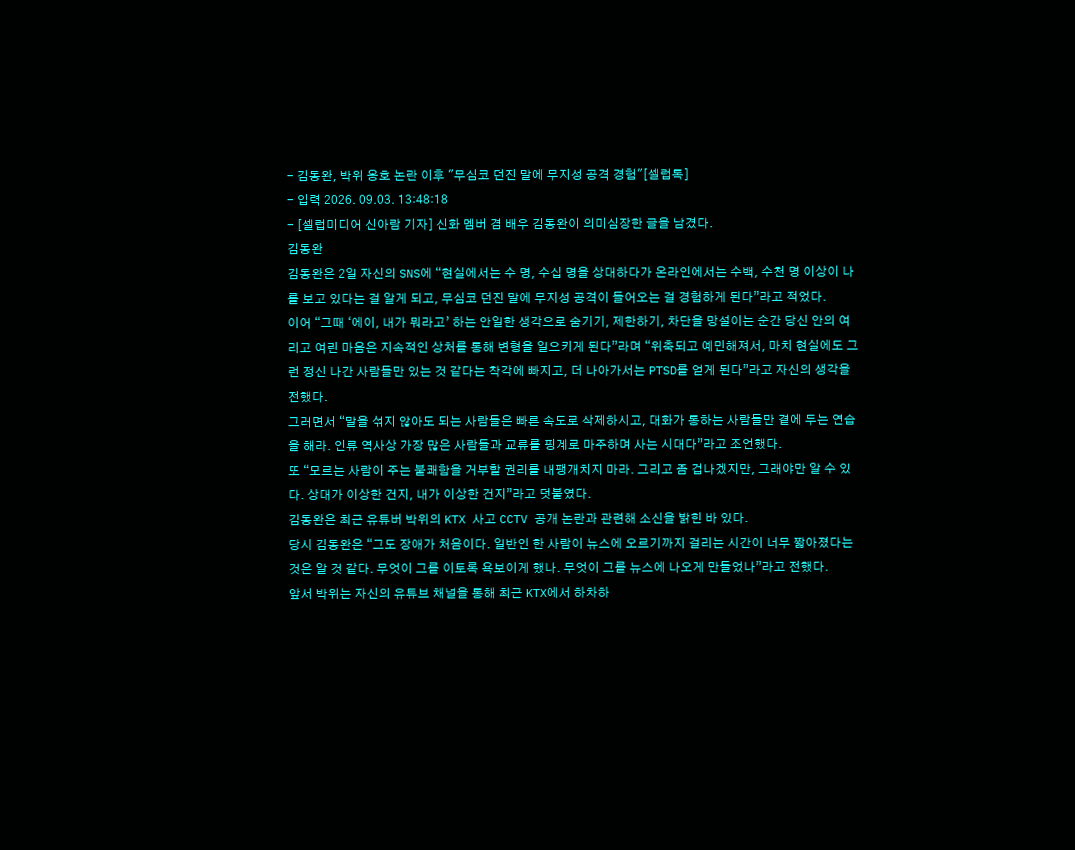- 김동완, 박위 옹호 논란 이후 "무심코 던진 말에 무지성 공격 경험"[셀럽톡]
- 입력 2026. 09.03. 13:48:18
- [셀럽미디어 신아람 기자] 신화 멤버 겸 배우 김동완이 의미심장한 글을 남겼다.
김동완
김동완은 2일 자신의 SNS에 “현실에서는 수 명, 수십 명을 상대하다가 온라인에서는 수백, 수천 명 이상이 나를 보고 있다는 걸 알게 되고, 무심코 던진 말에 무지성 공격이 들어오는 걸 경험하게 된다”라고 적었다.
이어 “그때 ‘에이, 내가 뭐라고’ 하는 안일한 생각으로 숨기기, 제한하기, 차단을 망설이는 순간 당신 안의 여리고 여린 마음은 지속적인 상처를 통해 변형을 일으키게 된다”라며 “위축되고 예민해져서, 마치 현실에도 그런 정신 나간 사람들만 있는 것 같다는 착각에 빠지고, 더 나아가서는 PTSD를 얻게 된다”라고 자신의 생각을 전했다.
그러면서 “말을 섞지 않아도 되는 사람들은 빠른 속도로 삭제하시고, 대화가 통하는 사람들만 곁에 두는 연습을 해라. 인류 역사상 가장 많은 사람들과 교류를 핑계로 마주하며 사는 시대다”라고 조언했다.
또 “모르는 사람이 주는 불쾌함을 거부할 권리를 내팽개치지 마라. 그리고 좀 겁나겠지만, 그래야만 알 수 있다. 상대가 이상한 건지, 내가 이상한 건지”라고 덧붙였다.
김동완은 최근 유튜버 박위의 KTX 사고 CCTV 공개 논란과 관련해 소신을 밝힌 바 있다.
당시 김동완은 “그도 장애가 처음이다. 일반인 한 사람이 뉴스에 오르기까지 걸리는 시간이 너무 짧아졌다는 것은 알 것 같다. 무엇이 그를 이토록 욕보이게 했나. 무엇이 그를 뉴스에 나오게 만들었나”라고 전했다.
앞서 박위는 자신의 유튜브 채널을 통해 최근 KTX에서 하차하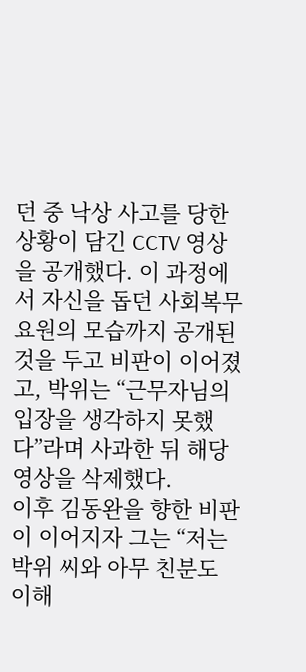던 중 낙상 사고를 당한 상황이 담긴 CCTV 영상을 공개했다. 이 과정에서 자신을 돕던 사회복무요원의 모습까지 공개된 것을 두고 비판이 이어졌고, 박위는 “근무자님의 입장을 생각하지 못했다”라며 사과한 뒤 해당 영상을 삭제했다.
이후 김동완을 향한 비판이 이어지자 그는 “저는 박위 씨와 아무 친분도 이해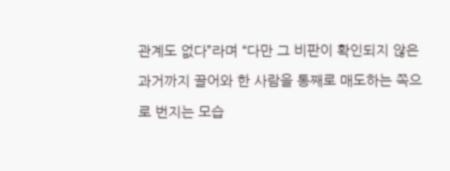관계도 없다”라며 “다만 그 비판이 확인되지 않은 과거까지 끌어와 한 사람을 통째로 매도하는 쪽으로 번지는 모습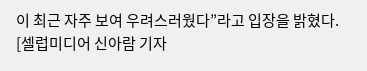이 최근 자주 보여 우려스러웠다”라고 입장을 밝혔다.
[셀럽미디어 신아람 기자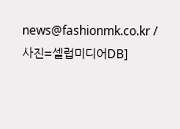news@fashionmk.co.kr / 사진=셀럽미디어DB]